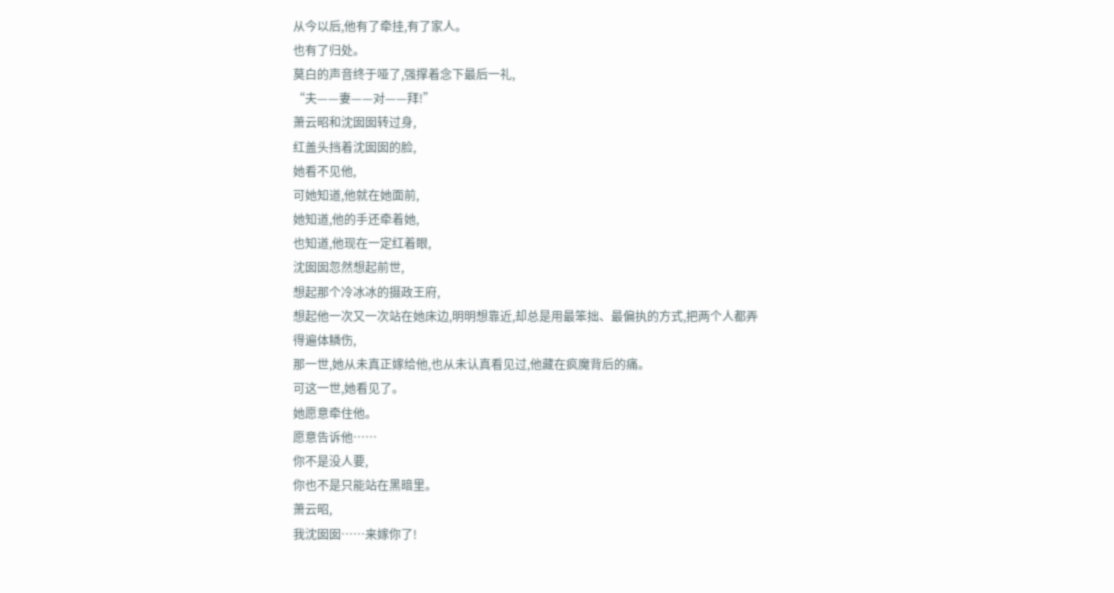从今以后,他有了牵挂,有了家人。
也有了归处。
莫白的声音终于哑了,强撑着念下最后一礼,
“夫——妻——对——拜!”
萧云昭和沈囡囡转过身,
红盖头挡着沈囡囡的脸,
她看不见他,
可她知道,他就在她面前,
她知道,他的手还牵着她,
也知道,他现在一定红着眼,
沈囡囡忽然想起前世,
想起那个冷冰冰的摄政王府,
想起他一次又一次站在她床边,明明想靠近,却总是用最笨拙、最偏执的方式,把两个人都弄得遍体鳞伤,
那一世,她从未真正嫁给他,也从未认真看见过,他藏在疯魔背后的痛。
可这一世,她看见了。
她愿意牵住他。
愿意告诉他……
你不是没人要,
你也不是只能站在黑暗里。
萧云昭,
我沈囡囡……来嫁你了!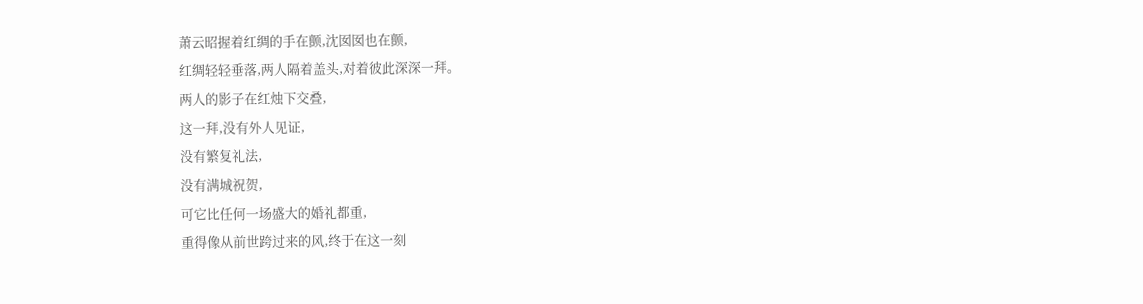萧云昭握着红绸的手在颤,沈囡囡也在颤,
红绸轻轻垂落,两人隔着盖头,对着彼此深深一拜。
两人的影子在红烛下交叠,
这一拜,没有外人见证,
没有繁复礼法,
没有满城祝贺,
可它比任何一场盛大的婚礼都重,
重得像从前世跨过来的风,终于在这一刻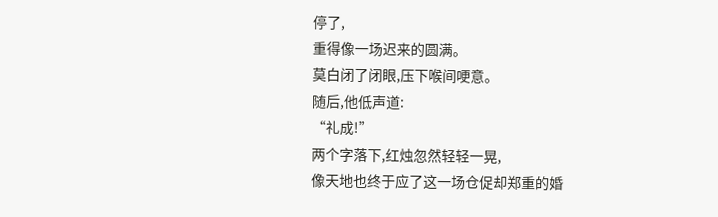停了,
重得像一场迟来的圆满。
莫白闭了闭眼,压下喉间哽意。
随后,他低声道:
“礼成!”
两个字落下,红烛忽然轻轻一晃,
像天地也终于应了这一场仓促却郑重的婚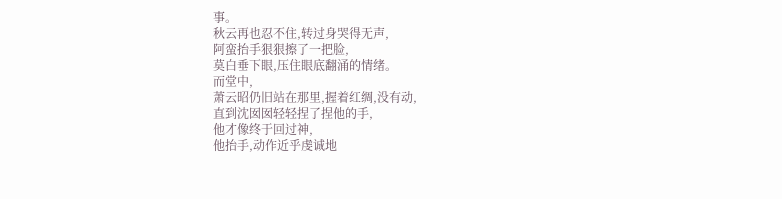事。
秋云再也忍不住,转过身哭得无声,
阿蛮抬手狠狠擦了一把脸,
莫白垂下眼,压住眼底翻涌的情绪。
而堂中,
萧云昭仍旧站在那里,握着红绸,没有动,
直到沈囡囡轻轻捏了捏他的手,
他才像终于回过神,
他抬手,动作近乎虔诚地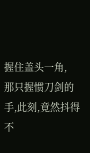握住盖头一角,
那只握惯刀剑的手,此刻,竟然抖得不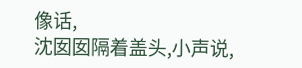像话,
沈囡囡隔着盖头,小声说,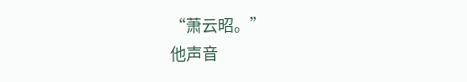“萧云昭。”
他声音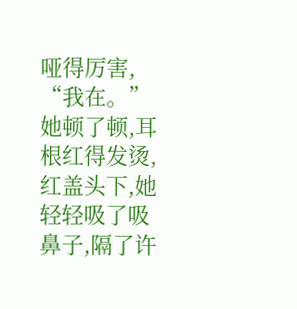哑得厉害,
“我在。”
她顿了顿,耳根红得发烫,
红盖头下,她轻轻吸了吸鼻子,隔了许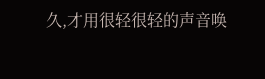久,才用很轻很轻的声音唤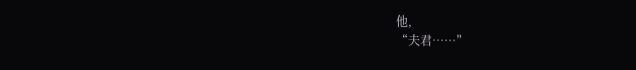他,
“夫君……”